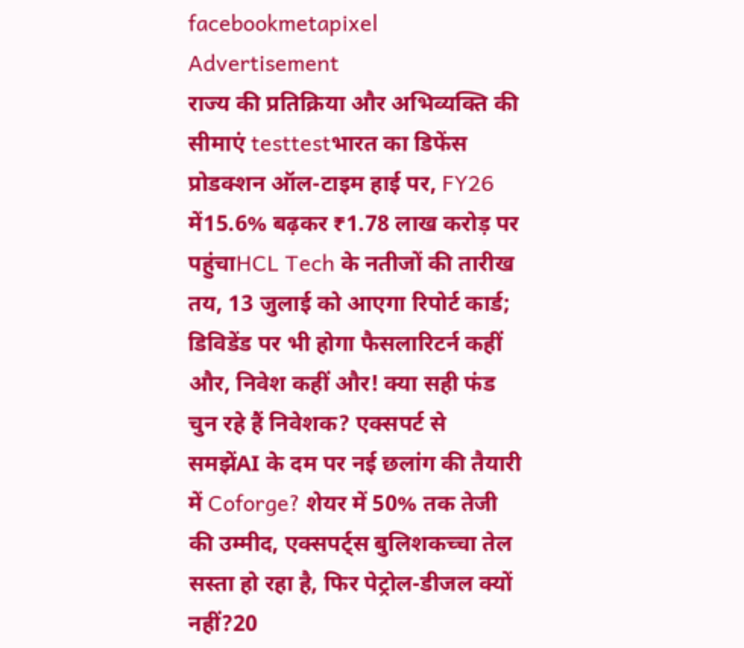facebookmetapixel
Advertisement
राज्य की प्रतिक्रिया और अभिव्यक्ति की सीमाएं testtestभारत का डिफेंस प्रोडक्शन ऑल-टाइम हाई पर, FY26 में15.6% बढ़कर ₹1.78 लाख करोड़ पर पहुंचाHCL Tech के नतीजों की तारीख तय, 13 जुलाई को आएगा रिपोर्ट कार्ड; डिविडेंड पर भी होगा फैसलारिटर्न कहीं और, निवेश कहीं और! क्या सही फंड चुन रहे हैं निवेशक? एक्सपर्ट से समझेंAI के दम पर नई छलांग की तैयारी में Coforge? शेयर में 50% तक तेजी की उम्मीद, एक्सपर्ट्स बुलिशकच्चा तेल सस्ता हो रहा है, फिर पेट्रोल-डीजल क्यों नहीं?20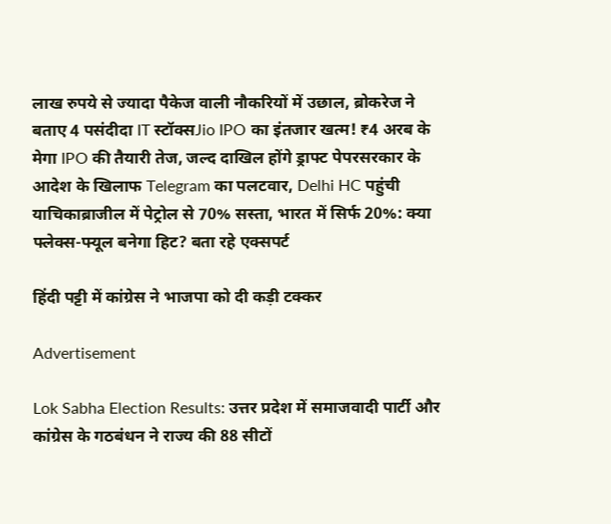लाख रुपये से ज्यादा पैकेज वाली नौकरियों में उछाल, ब्रोकरेज ने बताए 4 पसंदीदा IT स्टॉक्सJio IPO का इंतजार खत्म! ₹4 अरब के मेगा IPO की तैयारी तेज, जल्द दाखिल होंगे ड्राफ्ट पेपरसरकार के आदेश के खिलाफ Telegram का पलटवार, Delhi HC पहुंची याचिकाब्राजील में पेट्रोल से 70% सस्ता, भारत में सिर्फ 20%: क्या फ्लेक्स-फ्यूल बनेगा हिट? बता रहे एक्सपर्ट

हिंदी पट्टी में कांग्रेस ने भाजपा को दी कड़ी टक्कर

Advertisement

Lok Sabha Election Results: उत्तर प्रदेश में समाजवादी पार्टी और कांग्रेस के गठबंधन ने राज्य की 88 सीटों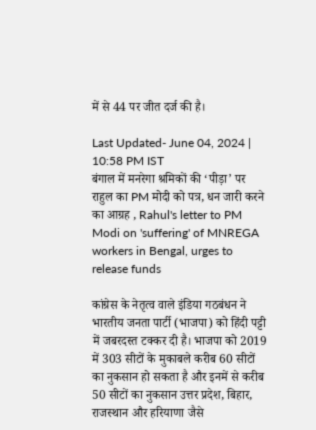में से 44 पर जीत दर्ज की है।

Last Updated- June 04, 2024 | 10:58 PM IST
बंगाल में मनरेगा श्रमिकों की ‘पीड़ा’ पर राहुल का PM मोदी को पत्र, धन जारी करने का आग्रह , Rahul's letter to PM Modi on 'suffering' of MNREGA workers in Bengal, urges to release funds

कांग्रेस के नेतृत्व वाले इंडिया गठबंधन ने भारतीय जनता पार्टी (भाजपा) को हिंदी पट्टी में जबरदस्त टक्कर दी है। भाजपा को 2019 में 303 सीटों के मुकाबले करीब 60 सीटों का नुकसान हो सकता है और इनमें से करीब 50 सीटों का नुकसान उत्तर प्रदेश, बिहार, राजस्थान और हरियाणा जैसे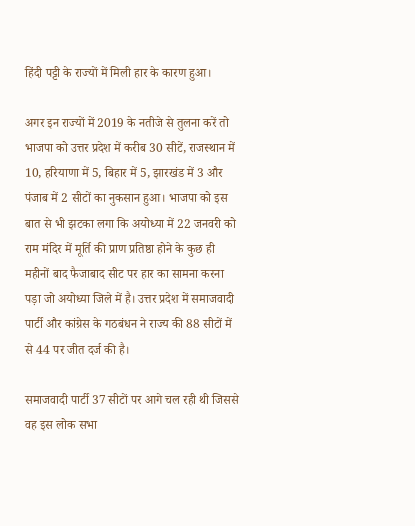हिंदी पट्टी के राज्यों में मिली हार के कारण हुआ।

अगर इन राज्यों में 2019 के नतीजे से तुलना करें तो भाजपा को उत्तर प्रदेश में करीब 30 सीटें, राजस्थान में 10, हरियाणा में 5, बिहार में 5, झारखंड में 3 और पंजाब में 2 सीटों का नुकसान हुआ। भाजपा को इस बात से भी झटका लगा कि अयोध्या में 22 जनवरी को राम मंदिर में मूर्ति की प्राण प्रतिष्ठा होने के कुछ ही महीनों बाद फैजाबाद सीट पर हार का सामना करना पड़ा जो अयोध्या जिले में है। उत्तर प्रदेश में समाजवादी पार्टी और कांग्रेस के गठबंधन ने राज्य की 88 सीटों में से 44 पर जीत दर्ज की है।

समाजवादी पार्टी 37 सीटों पर आगे चल रही थी जिससे वह इस लोक सभा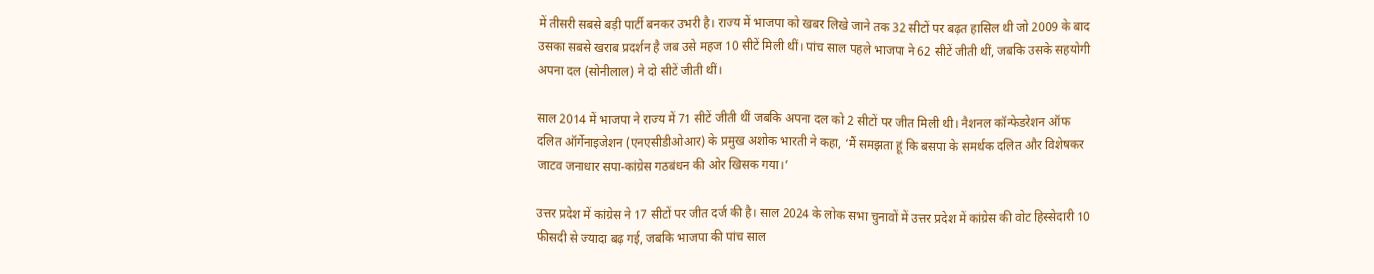में तीसरी सबसे बड़ी पार्टी बनकर उभरी है। राज्य में भाजपा को खबर लिखे जाने तक 32 सीटों पर बढ़त हासिल थी जो 2009 के बाद उसका सबसे खराब प्रदर्शन है जब उसे महज 10 सीटें मिली थीं। पांच साल पहले भाजपा ने 62 सीटें जीती थीं, जबकि उसके सहयोगी अपना दल (सोनीलाल) ने दो सीटें जीती थीं।

साल 2014 में भाजपा ने राज्य में 71 सीटें जीती थीं जबकि अपना दल को 2 सीटों पर जीत मिली थी। नैशनल कॉन्फेडरेशन ऑफ दलित ऑर्गेनाइजेशन (एनएसीडीओआर) के प्रमुख अशोक भारती ने कहा, ‘मैं समझता हूं कि बसपा के समर्थक दलित और विशेषकर जाटव जनाधार सपा-कांग्रेस गठबंधन की ओर खिसक गया।’

उत्तर प्रदेश में कांग्रेस ने 17 सीटों पर जीत दर्ज की है। साल 2024 के लोक सभा चुनावों में उत्तर प्रदेश में कांग्रेस की वोट हिस्सेदारी 10 फीसदी से ज्यादा बढ़ गई, जबकि भाजपा की पांच साल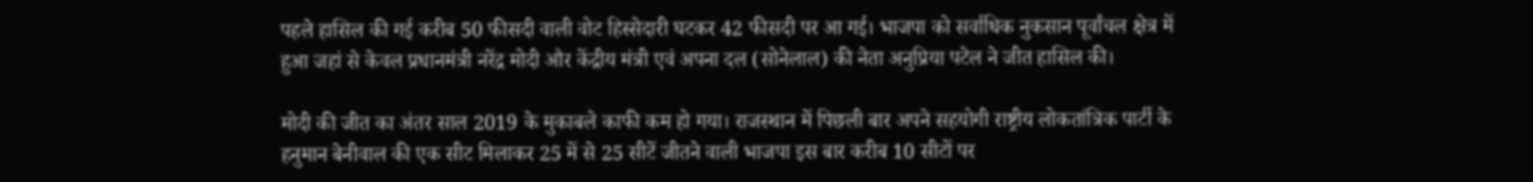पहले हासिल की गई करीब 50 फीसदी वाली वोट हिस्सेदारी घटकर 42 फीसदी पर आ गई। भाजपा को सर्वाधिक नुकसान पूर्वांचल क्षेत्र में हुआ जहां से केवल प्रधानमंत्री नरेंद्र मोदी और केंद्रीय मंत्री एवं अपना दल (सोनेलाल) की नेता अनुप्रिया पटेल ने जीत हासिल की।

मोदी की जीत का अंतर साल 2019 के मुकाबले काफी कम हो गया। राजस्थान में पिछली बार अपने सहयोगी राष्ट्रीय लोकतांत्रिक पार्टी के हनुमान बेनीवाल की एक सीट मिलाकर 25 में से 25 सीटें जीतने वाली भाजपा इस बार करीब 10 सीटों पर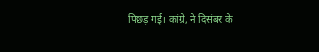पिछड़ गई। कांग्रे, ने दिसंबर के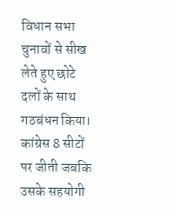विधान सभा चुनावों से सीख लेते हुए छोटे दलों के साथ गठबंधन किया। कांग्रेस 8 सीटों पर जीती जबकि उसके सहयोगी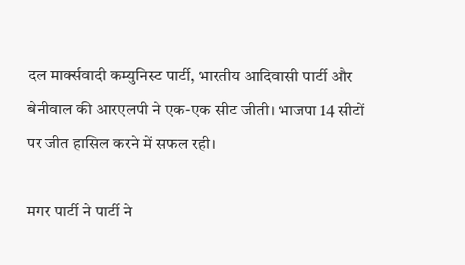दल मार्क्सवादी कम्युनिस्ट पार्टी, भारतीय आदिवासी पार्टी और बेनीवाल की आरएलपी ने एक-एक सीट जीती। भाजपा 14 सीटों पर जीत हासिल करने में सफल रही।

मगर पार्टी ने पार्टी ने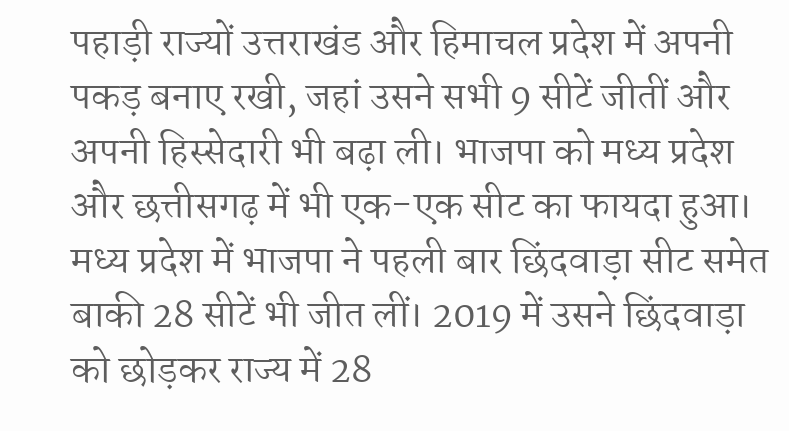पहाड़ी राज्यों उत्तराखंड और हिमाचल प्रदेश में अपनी पकड़ बनाए रखी, जहां उसने सभी 9 सीटें जीतीं और अपनी हिस्सेदारी भी बढ़ा ली। भाजपा को मध्य प्रदेश और छत्तीसगढ़ में भी एक-एक सीट का फायदा हुआ। मध्य प्रदेश में भाजपा ने पहली बार छिंदवाड़ा सीट समेत बाकी 28 सीटें भी जीत लीं। 2019 में उसने छिंदवाड़ा को छोड़कर राज्य में 28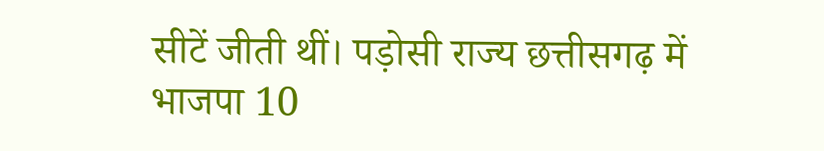सीटें जीती थीं। पड़ोसी राज्य छत्तीसगढ़ में भाजपा 10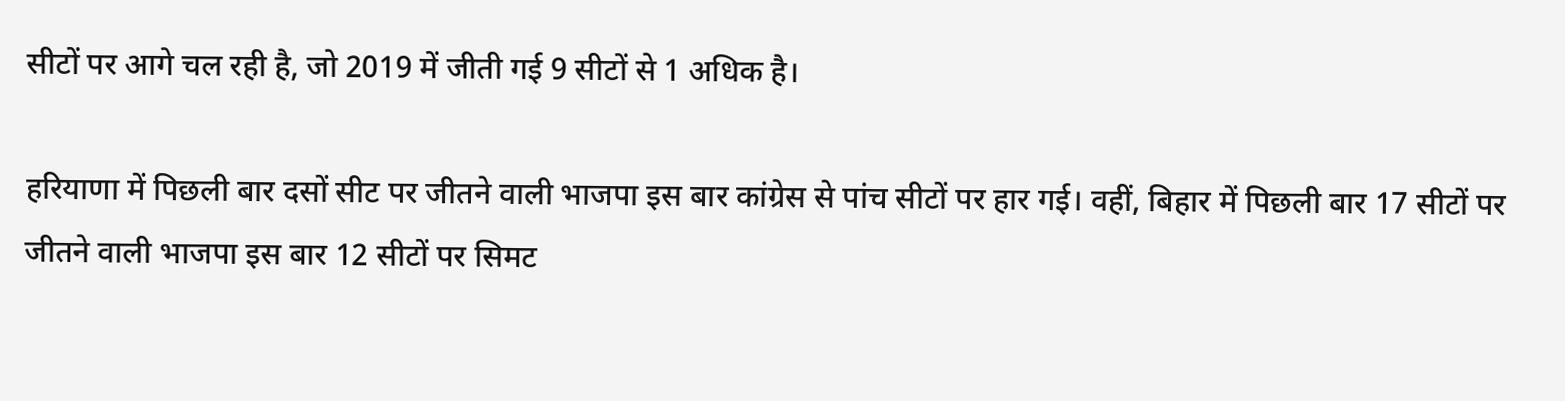सीटों पर आगे चल रही है, जो 2019 में जीती गई 9 सीटों से 1 अधिक है।

हरियाणा में पिछली बार दसों सीट पर जीतने वाली भाजपा इस बार कांग्रेस से पांच सीटों पर हार गई। वहीं, बिहार में पिछली बार 17 सीटों पर जीतने वाली भाजपा इस बार 12 सीटों पर सिमट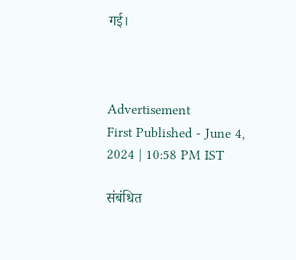गई।



Advertisement
First Published - June 4, 2024 | 10:58 PM IST

संबंधित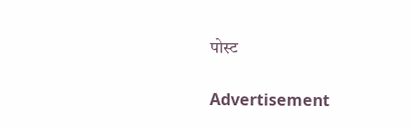पोस्ट

Advertisement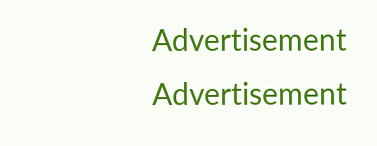Advertisement
Advertisement